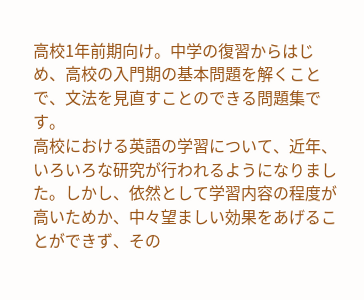高校1年前期向け。中学の復習からはじめ、高校の入門期の基本問題を解くことで、文法を見直すことのできる問題集です。
高校における英語の学習について、近年、いろいろな研究が行われるようになりました。しかし、依然として学習内容の程度が高いためか、中々望ましい効果をあげることができず、その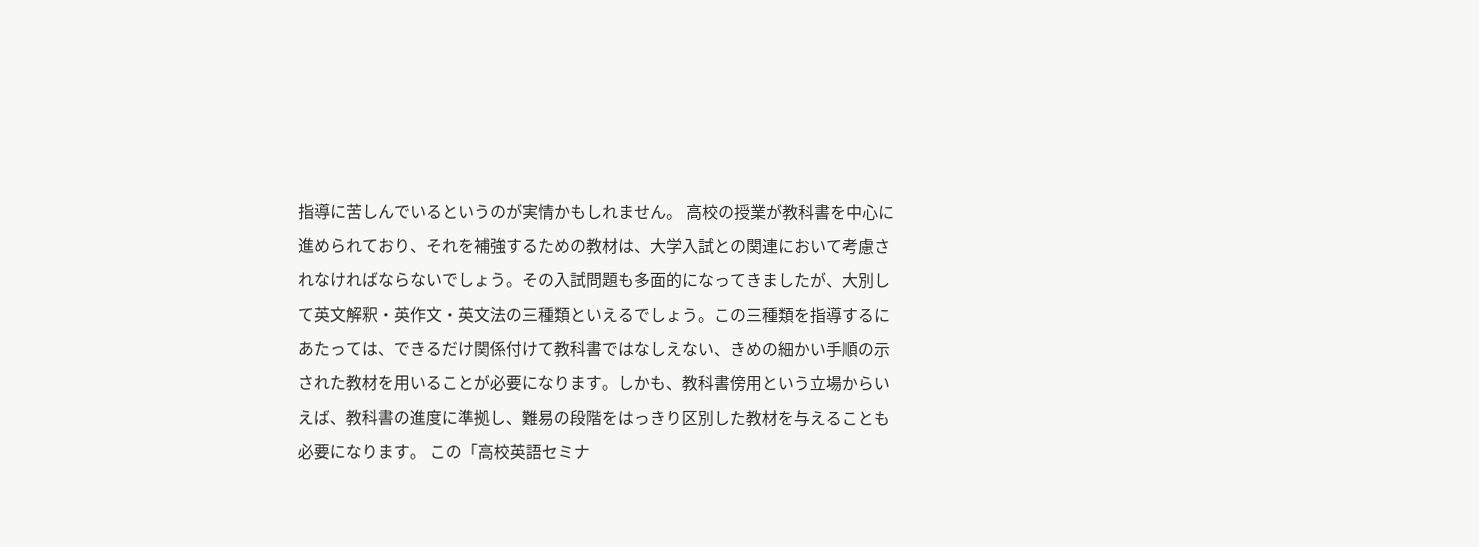指導に苦しんでいるというのが実情かもしれません。 高校の授業が教科書を中心に進められており、それを補強するための教材は、大学入試との関連において考慮されなければならないでしょう。その入試問題も多面的になってきましたが、大別して英文解釈・英作文・英文法の三種類といえるでしょう。この三種類を指導するにあたっては、できるだけ関係付けて教科書ではなしえない、きめの細かい手順の示された教材を用いることが必要になります。しかも、教科書傍用という立場からいえば、教科書の進度に準拠し、難易の段階をはっきり区別した教材を与えることも必要になります。 この「高校英語セミナ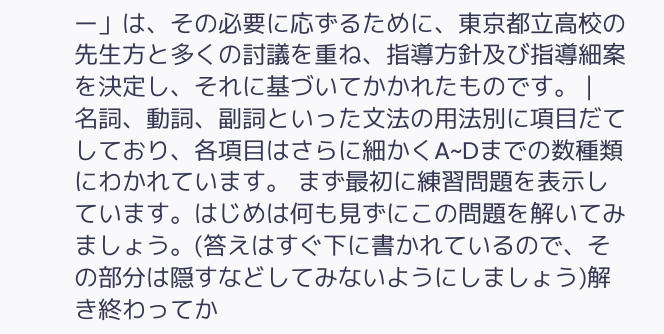ー」は、その必要に応ずるために、東京都立高校の先生方と多くの討議を重ね、指導方針及び指導細案を決定し、それに基づいてかかれたものです。 |
名詞、動詞、副詞といった文法の用法別に項目だてしており、各項目はさらに細かくA~Dまでの数種類にわかれています。 まず最初に練習問題を表示しています。はじめは何も見ずにこの問題を解いてみましょう。(答えはすぐ下に書かれているので、その部分は隠すなどしてみないようにしましょう)解き終わってか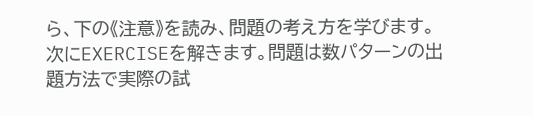ら、下の《注意》を読み、問題の考え方を学びます。 次にEXERCISEを解きます。問題は数パターンの出題方法で実際の試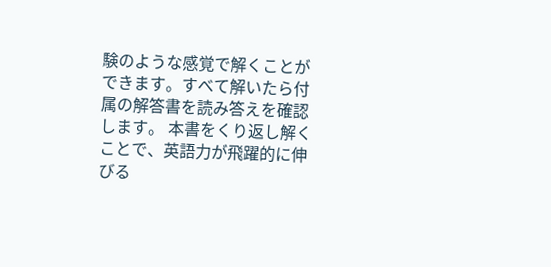験のような感覚で解くことができます。すべて解いたら付属の解答書を読み答えを確認します。 本書をくり返し解くことで、英語力が飛躍的に伸びる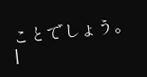ことでしょう。 |